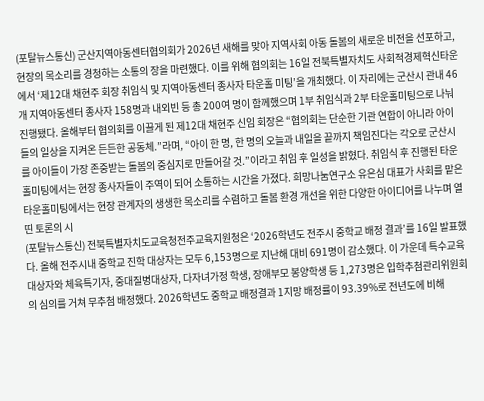(포탈뉴스통신) 군산지역아동센터협의회가 2026년 새해를 맞아 지역사회 아동 돌봄의 새로운 비전을 선포하고, 현장의 목소리를 경청하는 소통의 장을 마련했다. 이를 위해 협의회는 16일 전북특별자치도 사회적경제혁신타운에서 ‘제12대 채현주 회장 취임식 및 지역아동센터 종사자 타운홀 미팅’을 개최했다. 이 자리에는 군산시 관내 46개 지역아동센터 종사자 158명과 내외빈 등 총 200여 명이 함께했으며 1부 취임식과 2부 타운홀미팅으로 나눠 진행됐다. 올해부터 협의회를 이끌게 된 제12대 채현주 신임 회장은 “협의회는 단순한 기관 연합이 아니라 아이들의 일상을 지켜온 든든한 공동체.”라며, “아이 한 명, 한 명의 오늘과 내일을 끝까지 책임진다는 각오로 군산시를 아이들이 가장 존중받는 돌봄의 중심지로 만들어갈 것.”이라고 취임 후 일성을 밝혔다. 취임식 후 진행된 타운홀미팅에서는 현장 종사자들이 주역이 되어 소통하는 시간을 가졌다. 희망나눔연구소 유은심 대표가 사회를 맡은 타운홀미팅에서는 현장 관계자의 생생한 목소리를 수렴하고 돌봄 환경 개선을 위한 다양한 아이디어를 나누며 열띤 토론의 시
(포탈뉴스통신) 전북특별자치도교육청전주교육지원청은 ‘2026학년도 전주시 중학교 배정 결과’를 16일 발표했다. 올해 전주시내 중학교 진학 대상자는 모두 6,153명으로 지난해 대비 691명이 감소했다. 이 가운데 특수교육대상자와 체육특기자, 중대질병대상자, 다자녀가정 학생, 장애부모 봉양학생 등 1,273명은 입학추첨관리위원회의 심의를 거쳐 무추첨 배정했다. 2026학년도 중학교 배정결과 1지망 배정률이 93.39%로 전년도에 비해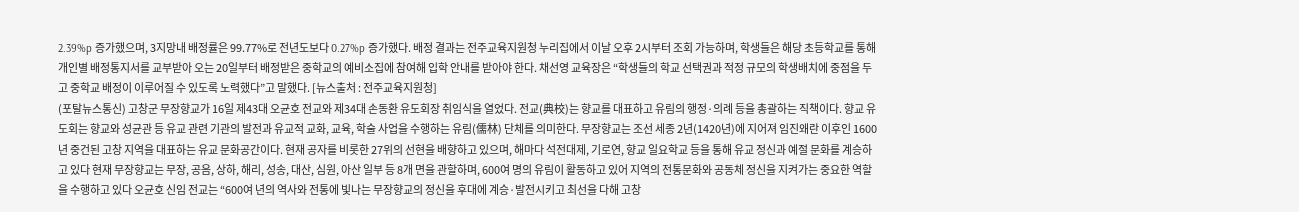2.39%p 증가했으며, 3지망내 배정률은 99.77%로 전년도보다 0.27%p 증가했다. 배정 결과는 전주교육지원청 누리집에서 이날 오후 2시부터 조회 가능하며, 학생들은 해당 초등학교를 통해 개인별 배정통지서를 교부받아 오는 20일부터 배정받은 중학교의 예비소집에 참여해 입학 안내를 받아야 한다. 채선영 교육장은 “학생들의 학교 선택권과 적정 규모의 학생배치에 중점을 두고 중학교 배정이 이루어질 수 있도록 노력했다”고 말했다. [뉴스출처 : 전주교육지원청]
(포탈뉴스통신) 고창군 무장향교가 16일 제43대 오균호 전교와 제34대 손동환 유도회장 취임식을 열었다. 전교(典校)는 향교를 대표하고 유림의 행정·의례 등을 총괄하는 직책이다. 향교 유도회는 향교와 성균관 등 유교 관련 기관의 발전과 유교적 교화, 교육, 학술 사업을 수행하는 유림(儒林) 단체를 의미한다. 무장향교는 조선 세종 2년(1420년)에 지어져 임진왜란 이후인 1600년 중건된 고창 지역을 대표하는 유교 문화공간이다. 현재 공자를 비롯한 27위의 선현을 배향하고 있으며, 해마다 석전대제, 기로연, 향교 일요학교 등을 통해 유교 정신과 예절 문화를 계승하고 있다 현재 무장향교는 무장, 공음, 상하, 해리, 성송, 대산, 심원, 아산 일부 등 8개 면을 관할하며, 600여 명의 유림이 활동하고 있어 지역의 전통문화와 공동체 정신을 지켜가는 중요한 역할을 수행하고 있다 오균호 신임 전교는 “600여 년의 역사와 전통에 빛나는 무장향교의 정신을 후대에 계승·발전시키고 최선을 다해 고창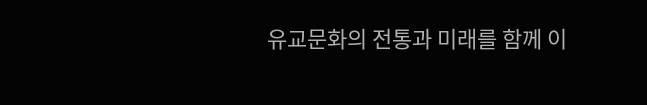유교문화의 전통과 미래를 함께 이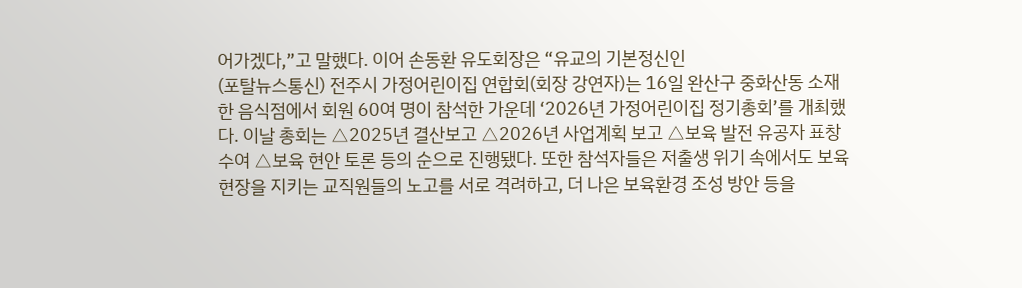어가겠다,”고 말했다. 이어 손동환 유도회장은 “유교의 기본정신인
(포탈뉴스통신) 전주시 가정어린이집 연합회(회장 강연자)는 16일 완산구 중화산동 소재 한 음식점에서 회원 60여 명이 참석한 가운데 ‘2026년 가정어린이집 정기총회’를 개최했다. 이날 총회는 △2025년 결산보고 △2026년 사업계획 보고 △보육 발전 유공자 표창 수여 △보육 현안 토론 등의 순으로 진행됐다. 또한 참석자들은 저출생 위기 속에서도 보육 현장을 지키는 교직원들의 노고를 서로 격려하고, 더 나은 보육환경 조성 방안 등을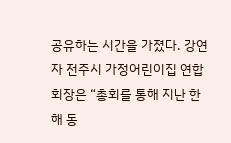공유하는 시간을 가졌다. 강연자 전주시 가정어린이집 연합회장은 “총회를 통해 지난 한 해 동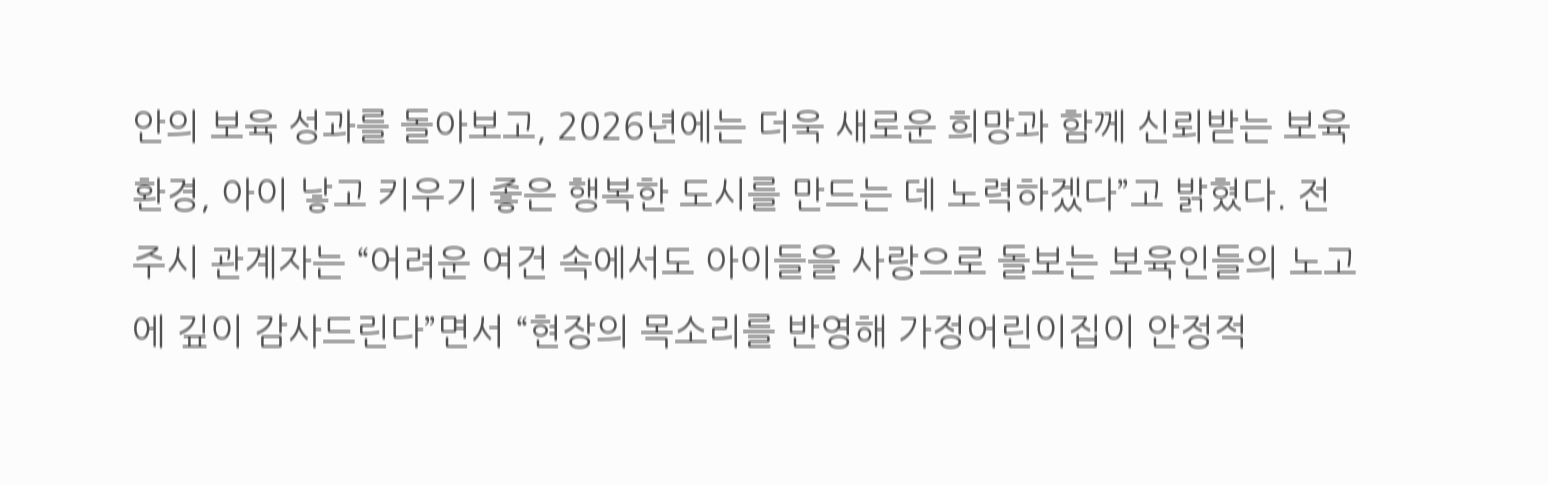안의 보육 성과를 돌아보고, 2026년에는 더욱 새로운 희망과 함께 신뢰받는 보육환경, 아이 낳고 키우기 좋은 행복한 도시를 만드는 데 노력하겠다”고 밝혔다. 전주시 관계자는 “어려운 여건 속에서도 아이들을 사랑으로 돌보는 보육인들의 노고에 깊이 감사드린다”면서 “현장의 목소리를 반영해 가정어린이집이 안정적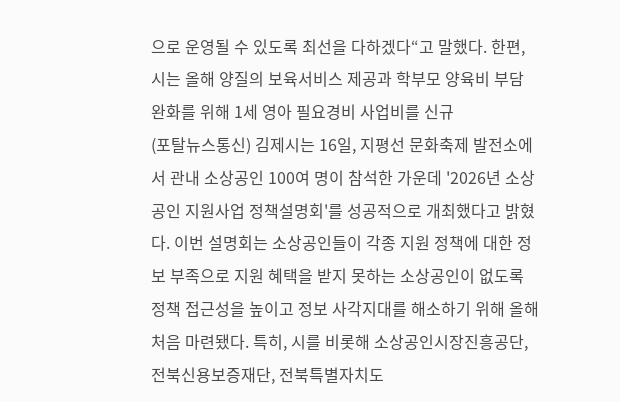으로 운영될 수 있도록 최선을 다하겠다“고 말했다. 한편, 시는 올해 양질의 보육서비스 제공과 학부모 양육비 부담 완화를 위해 1세 영아 필요경비 사업비를 신규
(포탈뉴스통신) 김제시는 16일, 지평선 문화축제 발전소에서 관내 소상공인 100여 명이 참석한 가운데 '2026년 소상공인 지원사업 정책설명회'를 성공적으로 개최했다고 밝혔다. 이번 설명회는 소상공인들이 각종 지원 정책에 대한 정보 부족으로 지원 혜택을 받지 못하는 소상공인이 없도록 정책 접근성을 높이고 정보 사각지대를 해소하기 위해 올해 처음 마련됐다. 특히, 시를 비롯해 소상공인시장진흥공단, 전북신용보증재단, 전북특별자치도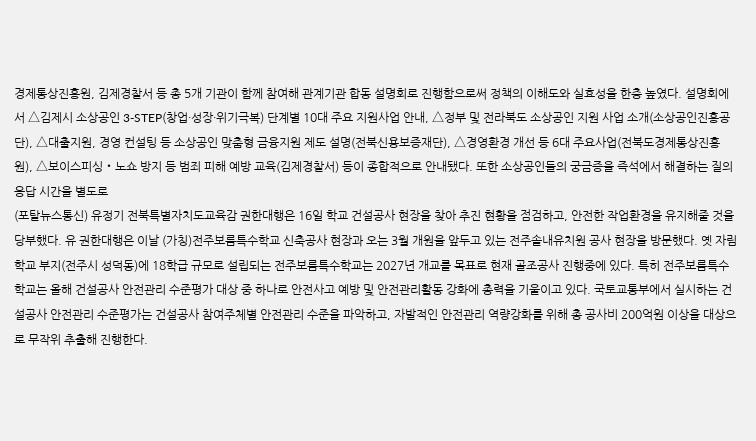경제통상진흥원, 김제경찰서 등 총 5개 기관이 함께 참여해 관계기관 합동 설명회로 진행함으로써 정책의 이해도와 실효성을 한층 높였다. 설명회에서 △김제시 소상공인 3-STEP(창업·성장·위기극복) 단계별 10대 주요 지원사업 안내, △정부 및 전라북도 소상공인 지원 사업 소개(소상공인진흥공단), △대출지원, 경영 컨설팅 등 소상공인 맞춤형 금융지원 제도 설명(전북신용보증재단), △경영환경 개선 등 6대 주요사업(전북도경제통상진흥원), △보이스피싱‧노쇼 방지 등 범죄 피해 예방 교육(김제경찰서) 등이 종합적으로 안내됐다. 또한 소상공인들의 궁금증을 즉석에서 해결하는 질의응답 시간을 별도로
(포탈뉴스통신) 유정기 전북특별자치도교육감 권한대행은 16일 학교 건설공사 현장을 찾아 추진 현황을 점검하고, 안전한 작업환경을 유지해줄 것을 당부했다. 유 권한대행은 이날 (가칭)전주보름특수학교 신축공사 현장과 오는 3월 개원을 앞두고 있는 전주솔내유치원 공사 현장을 방문했다. 옛 자림학교 부지(전주시 성덕동)에 18학급 규모로 설립되는 전주보름특수학교는 2027년 개교를 목표로 현재 골조공사 진행중에 있다. 특히 전주보름특수학교는 올해 건설공사 안전관리 수준평가 대상 중 하나로 안전사고 예방 및 안전관리활동 강화에 총력을 기울이고 있다. 국토교통부에서 실시하는 건설공사 안전관리 수준평가는 건설공사 참여주체별 안전관리 수준을 파악하고, 자발적인 안전관리 역량강화를 위해 총 공사비 200억원 이상을 대상으로 무작위 추출해 진행한다.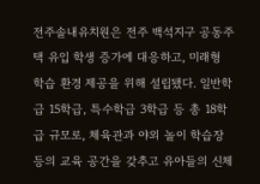전주솔내유치원은 전주 백석지구 공동주택 유입 학생 증가에 대응하고, 미래형 학습 환경 제공을 위해 설립됐다. 일반학급 15학급, 특수학급 3학급 등 총 18학급 규모로, 체육관과 야외 놀이 학습장 등의 교육 공간을 갖추고 유아들의 신체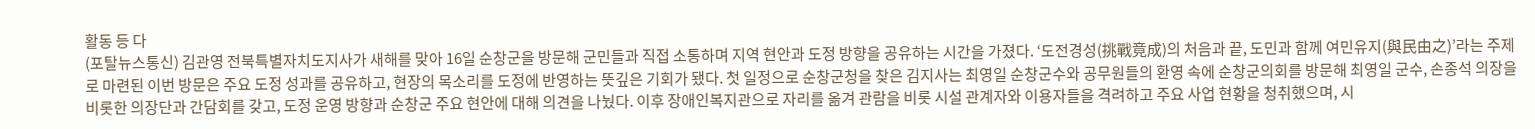활동 등 다
(포탈뉴스통신) 김관영 전북특별자치도지사가 새해를 맞아 16일 순창군을 방문해 군민들과 직접 소통하며 지역 현안과 도정 방향을 공유하는 시간을 가졌다. ‘도전경성(挑戰竟成)의 처음과 끝, 도민과 함께 여민유지(與民由之)’라는 주제로 마련된 이번 방문은 주요 도정 성과를 공유하고, 현장의 목소리를 도정에 반영하는 뜻깊은 기회가 됐다. 첫 일정으로 순창군청을 찾은 김지사는 최영일 순창군수와 공무원들의 환영 속에 순창군의회를 방문해 최영일 군수, 손종석 의장을 비롯한 의장단과 간담회를 갖고, 도정 운영 방향과 순창군 주요 현안에 대해 의견을 나눴다. 이후 장애인복지관으로 자리를 옮겨 관람을 비롯 시설 관계자와 이용자들을 격려하고 주요 사업 현황을 청취했으며, 시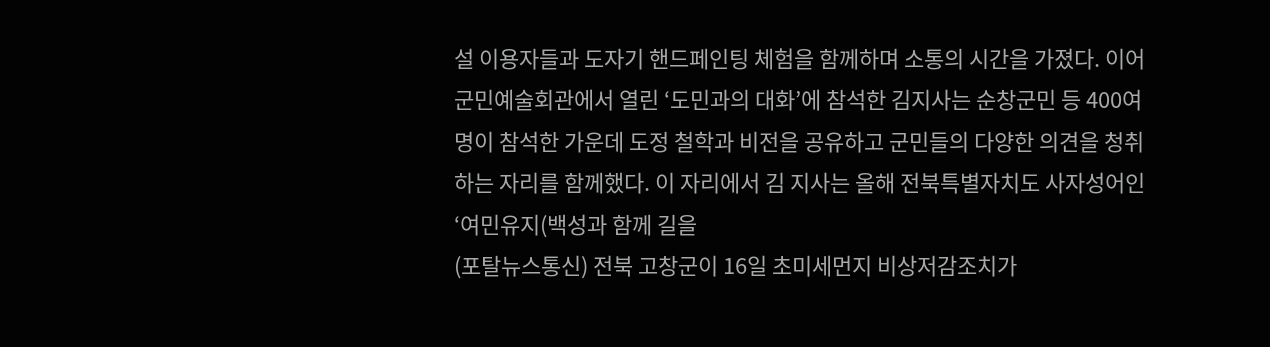설 이용자들과 도자기 핸드페인팅 체험을 함께하며 소통의 시간을 가졌다. 이어 군민예술회관에서 열린 ‘도민과의 대화’에 참석한 김지사는 순창군민 등 400여 명이 참석한 가운데 도정 철학과 비전을 공유하고 군민들의 다양한 의견을 청취하는 자리를 함께했다. 이 자리에서 김 지사는 올해 전북특별자치도 사자성어인 ‘여민유지(백성과 함께 길을
(포탈뉴스통신) 전북 고창군이 16일 초미세먼지 비상저감조치가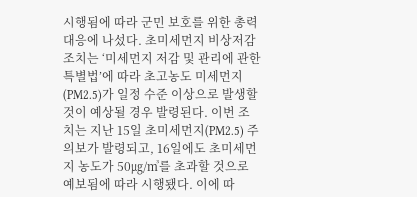시행됨에 따라 군민 보호를 위한 총력 대응에 나섰다. 초미세먼지 비상저감조치는 ‘미세먼지 저감 및 관리에 관한 특별법’에 따라 초고농도 미세먼지(PM2.5)가 일정 수준 이상으로 발생할 것이 예상될 경우 발령된다. 이번 조치는 지난 15일 초미세먼지(PM2.5) 주의보가 발령되고, 16일에도 초미세먼지 농도가 50㎍/㎥를 초과할 것으로 예보됨에 따라 시행됐다. 이에 따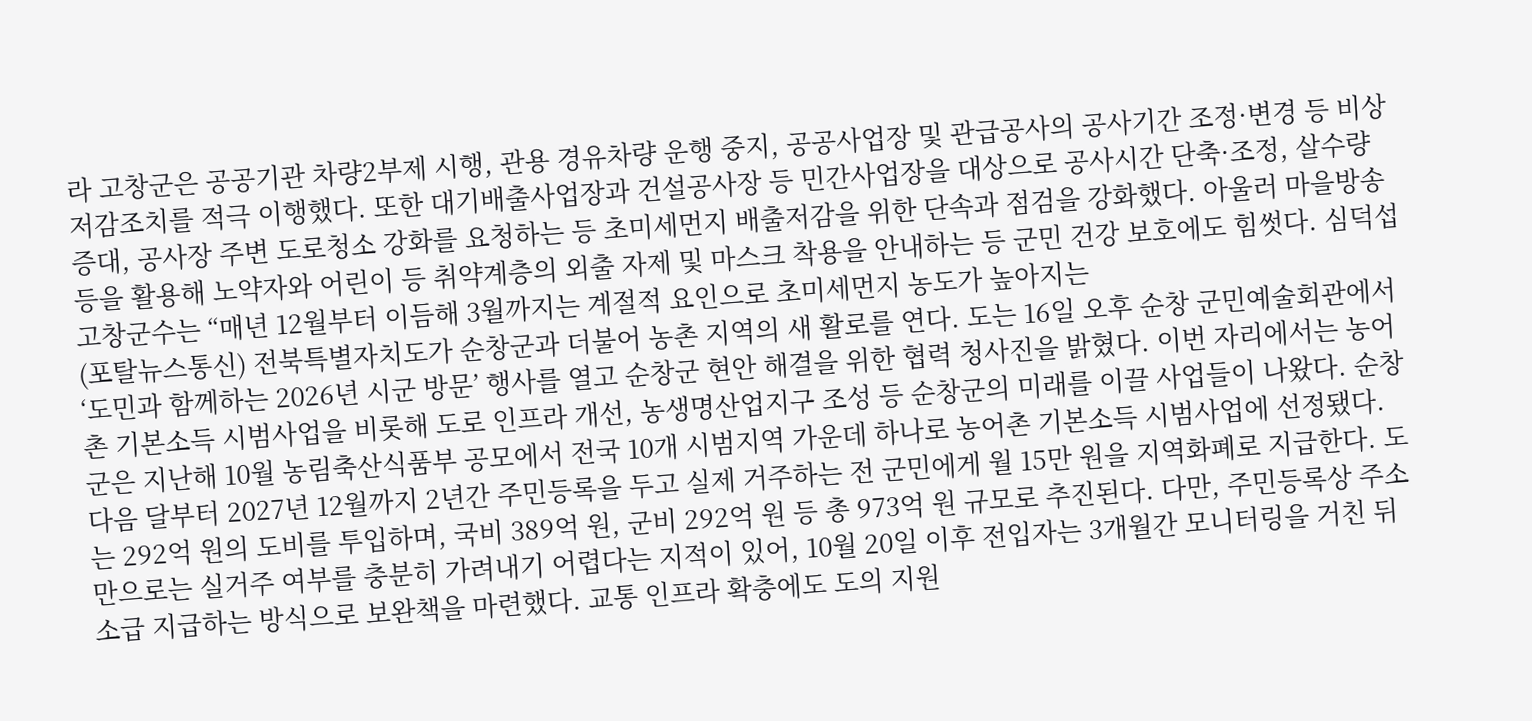라 고창군은 공공기관 차량2부제 시행, 관용 경유차량 운행 중지, 공공사업장 및 관급공사의 공사기간 조정·변경 등 비상저감조치를 적극 이행했다. 또한 대기배출사업장과 건설공사장 등 민간사업장을 대상으로 공사시간 단축·조정, 살수량 증대, 공사장 주변 도로청소 강화를 요청하는 등 초미세먼지 배출저감을 위한 단속과 점검을 강화했다. 아울러 마을방송 등을 활용해 노약자와 어린이 등 취약계층의 외출 자제 및 마스크 착용을 안내하는 등 군민 건강 보호에도 힘썻다. 심덕섭 고창군수는 “매년 12월부터 이듬해 3월까지는 계절적 요인으로 초미세먼지 농도가 높아지는
(포탈뉴스통신) 전북특별자치도가 순창군과 더불어 농촌 지역의 새 활로를 연다. 도는 16일 오후 순창 군민예술회관에서 ‘도민과 함께하는 2026년 시군 방문’ 행사를 열고 순창군 현안 해결을 위한 협력 청사진을 밝혔다. 이번 자리에서는 농어촌 기본소득 시범사업을 비롯해 도로 인프라 개선, 농생명산업지구 조성 등 순창군의 미래를 이끌 사업들이 나왔다. 순창군은 지난해 10월 농림축산식품부 공모에서 전국 10개 시범지역 가운데 하나로 농어촌 기본소득 시범사업에 선정됐다. 다음 달부터 2027년 12월까지 2년간 주민등록을 두고 실제 거주하는 전 군민에게 월 15만 원을 지역화폐로 지급한다. 도는 292억 원의 도비를 투입하며, 국비 389억 원, 군비 292억 원 등 총 973억 원 규모로 추진된다. 다만, 주민등록상 주소만으로는 실거주 여부를 충분히 가려내기 어렵다는 지적이 있어, 10월 20일 이후 전입자는 3개월간 모니터링을 거친 뒤 소급 지급하는 방식으로 보완책을 마련했다. 교통 인프라 확충에도 도의 지원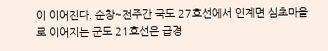이 이어진다. 순창~전주간 국도 27호선에서 인계면 심초마을로 이어지는 군도 21호선은 급경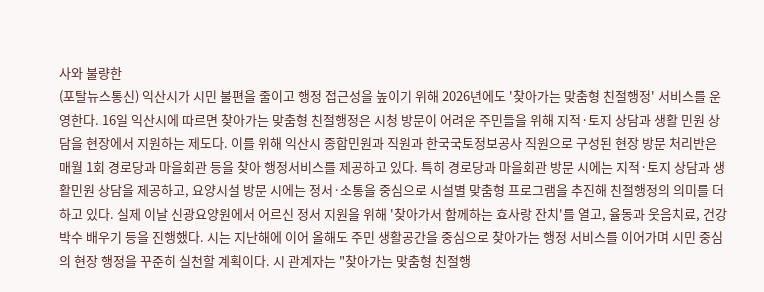사와 불량한
(포탈뉴스통신) 익산시가 시민 불편을 줄이고 행정 접근성을 높이기 위해 2026년에도 '찾아가는 맞춤형 친절행정' 서비스를 운영한다. 16일 익산시에 따르면 찾아가는 맞춤형 친절행정은 시청 방문이 어려운 주민들을 위해 지적·토지 상담과 생활 민원 상담을 현장에서 지원하는 제도다. 이를 위해 익산시 종합민원과 직원과 한국국토정보공사 직원으로 구성된 현장 방문 처리반은 매월 1회 경로당과 마을회관 등을 찾아 행정서비스를 제공하고 있다. 특히 경로당과 마을회관 방문 시에는 지적·토지 상담과 생활민원 상담을 제공하고, 요양시설 방문 시에는 정서·소통을 중심으로 시설별 맞춤형 프로그램을 추진해 친절행정의 의미를 더하고 있다. 실제 이날 신광요양원에서 어르신 정서 지원을 위해 '찾아가서 함께하는 효사랑 잔치'를 열고, 율동과 웃음치료, 건강 박수 배우기 등을 진행했다. 시는 지난해에 이어 올해도 주민 생활공간을 중심으로 찾아가는 행정 서비스를 이어가며 시민 중심의 현장 행정을 꾸준히 실천할 계획이다. 시 관계자는 "찾아가는 맞춤형 친절행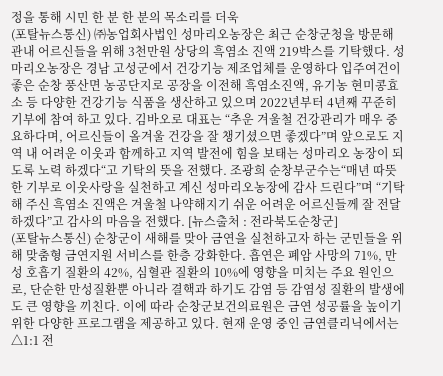정을 통해 시민 한 분 한 분의 목소리를 더욱
(포탈뉴스통신) ㈜농업회사법인 성마리오농장은 최근 순창군청을 방문해 관내 어르신들을 위해 3천만원 상당의 흑염소 진액 219박스를 기탁했다. 성마리오농장은 경남 고성군에서 건강기능 제조업체를 운영하다 입주여건이 좋은 순창 풍산면 농공단지로 공장을 이전해 흑염소진액, 유기농 현미콩효소 등 다양한 건강기능 식품을 생산하고 있으며 2022년부터 4년째 꾸준히 기부에 참여 하고 있다. 김바오로 대표는 “추운 겨울철 건강관리가 매우 중요하다며, 어르신들이 올겨울 건강을 잘 챙기셨으면 좋겠다”며 앞으로도 지역 내 어려운 이웃과 함께하고 지역 발전에 힘을 보태는 성마리오 농장이 되도록 노력 하겠다“고 기탁의 뜻을 전했다. 조광희 순창부군수는“매년 따뜻한 기부로 이웃사랑을 실천하고 계신 성마리오농장에 감사 드린다”며 “기탁해 주신 흑염소 진액은 겨울철 나약해지기 쉬운 어려운 어르신들께 잘 전달하겠다”고 감사의 마음을 전했다. [뉴스출처 : 전라북도순창군]
(포탈뉴스통신) 순창군이 새해를 맞아 금연을 실천하고자 하는 군민들을 위해 맞춤형 금연지원 서비스를 한층 강화한다. 흡연은 폐암 사망의 71%, 만성 호흡기 질환의 42%, 심혈관 질환의 10%에 영향을 미치는 주요 원인으로, 단순한 만성질환뿐 아니라 결핵과 하기도 감염 등 감염성 질환의 발생에도 큰 영향을 끼친다. 이에 따라 순창군보건의료원은 금연 성공률을 높이기 위한 다양한 프로그램을 제공하고 있다. 현재 운영 중인 금연클리닉에서는 △1:1 전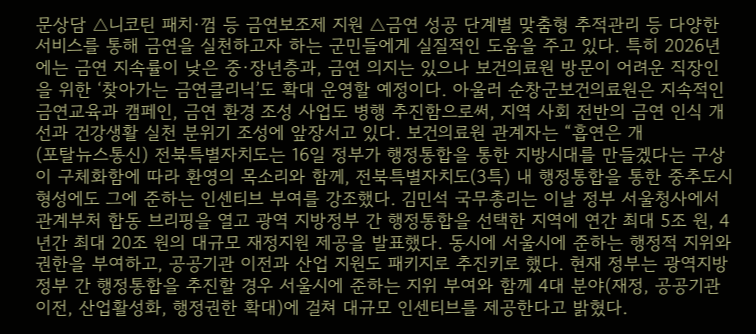문상담 △니코틴 패치·껌 등 금연보조제 지원 △금연 성공 단계별 맞춤형 추적관리 등 다양한 서비스를 통해 금연을 실천하고자 하는 군민들에게 실질적인 도움을 주고 있다. 특히 2026년에는 금연 지속률이 낮은 중·장년층과, 금연 의지는 있으나 보건의료원 방문이 어려운 직장인을 위한 ‘찾아가는 금연클리닉’도 확대 운영할 예정이다. 아울러 순창군보건의료원은 지속적인 금연교육과 캠페인, 금연 환경 조성 사업도 병행 추진함으로써, 지역 사회 전반의 금연 인식 개선과 건강생활 실천 분위기 조성에 앞장서고 있다. 보건의료원 관계자는 “흡연은 개
(포탈뉴스통신) 전북특별자치도는 16일 정부가 행정통합을 통한 지방시대를 만들겠다는 구상이 구체화함에 따라 환영의 목소리와 함께, 전북특별자치도(3특) 내 행정통합을 통한 중추도시 형성에도 그에 준하는 인센티브 부여를 강조했다. 김민석 국무총리는 이날 정부 서울청사에서 관계부처 합동 브리핑을 열고 광역 지방정부 간 행정통합을 선택한 지역에 연간 최대 5조 원, 4년간 최대 20조 원의 대규모 재정지원 제공을 발표했다. 동시에 서울시에 준하는 행정적 지위와 권한을 부여하고, 공공기관 이전과 산업 지원도 패키지로 추진키로 했다. 현재 정부는 광역지방정부 간 행정통합을 추진할 경우 서울시에 준하는 지위 부여와 함께 4대 분야(재정, 공공기관 이전, 산업활성화, 행정권한 확대)에 걸쳐 대규모 인센티브를 제공한다고 밝혔다.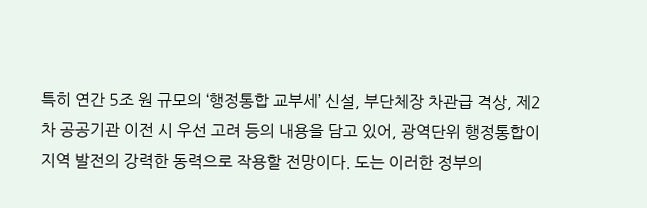특히 연간 5조 원 규모의 ‘행정통합 교부세’ 신설, 부단체장 차관급 격상, 제2차 공공기관 이전 시 우선 고려 등의 내용을 담고 있어, 광역단위 행정통합이 지역 발전의 강력한 동력으로 작용할 전망이다. 도는 이러한 정부의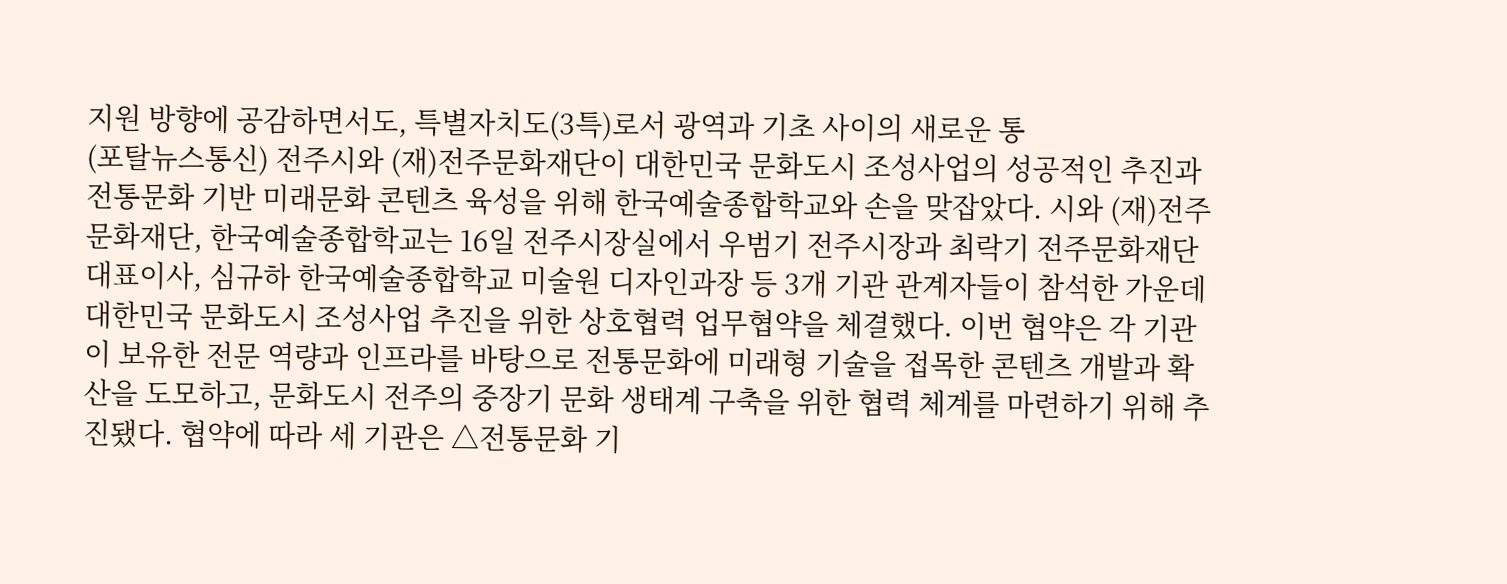지원 방향에 공감하면서도, 특별자치도(3특)로서 광역과 기초 사이의 새로운 통
(포탈뉴스통신) 전주시와 (재)전주문화재단이 대한민국 문화도시 조성사업의 성공적인 추진과 전통문화 기반 미래문화 콘텐츠 육성을 위해 한국예술종합학교와 손을 맞잡았다. 시와 (재)전주문화재단, 한국예술종합학교는 16일 전주시장실에서 우범기 전주시장과 최락기 전주문화재단 대표이사, 심규하 한국예술종합학교 미술원 디자인과장 등 3개 기관 관계자들이 참석한 가운데 대한민국 문화도시 조성사업 추진을 위한 상호협력 업무협약을 체결했다. 이번 협약은 각 기관이 보유한 전문 역량과 인프라를 바탕으로 전통문화에 미래형 기술을 접목한 콘텐츠 개발과 확산을 도모하고, 문화도시 전주의 중장기 문화 생태계 구축을 위한 협력 체계를 마련하기 위해 추진됐다. 협약에 따라 세 기관은 △전통문화 기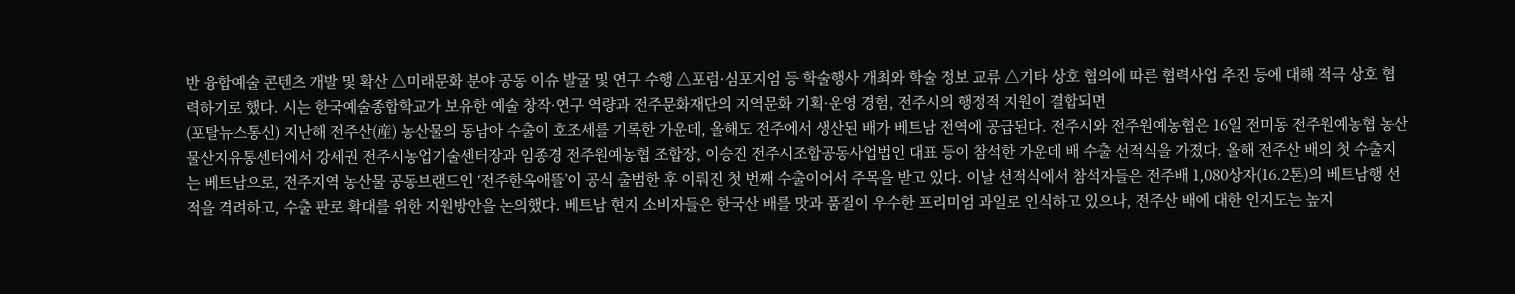반 융합예술 콘텐츠 개발 및 확산 △미래문화 분야 공동 이슈 발굴 및 연구 수행 △포럼·심포지엄 등 학술행사 개최와 학술 정보 교류 △기타 상호 협의에 따른 협력사업 추진 등에 대해 적극 상호 협력하기로 했다. 시는 한국예술종합학교가 보유한 예술 창작·연구 역량과 전주문화재단의 지역문화 기획·운영 경험, 전주시의 행정적 지원이 결합되면
(포탈뉴스통신) 지난해 전주산(産) 농산물의 동남아 수출이 호조세를 기록한 가운데, 올해도 전주에서 생산된 배가 베트남 전역에 공급된다. 전주시와 전주원예농협은 16일 전미동 전주원예농협 농산물산지유통센터에서 강세권 전주시농업기술센터장과 임종경 전주원예농협 조합장, 이승진 전주시조합공동사업법인 대표 등이 참석한 가운데 배 수출 선적식을 가졌다. 올해 전주산 배의 첫 수출지는 베트남으로, 전주지역 농산물 공동브랜드인 ‘전주한옥애뜰’이 공식 출범한 후 이뤄진 첫 번째 수출이어서 주목을 받고 있다. 이날 선적식에서 참석자들은 전주배 1,080상자(16.2톤)의 베트남행 선적을 격려하고, 수출 판로 확대를 위한 지원방안을 논의했다. 베트남 현지 소비자들은 한국산 배를 맛과 품질이 우수한 프리미엄 과일로 인식하고 있으나, 전주산 배에 대한 인지도는 높지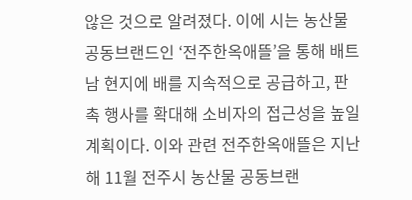않은 것으로 알려졌다. 이에 시는 농산물 공동브랜드인 ‘전주한옥애뜰’을 통해 배트남 현지에 배를 지속적으로 공급하고, 판촉 행사를 확대해 소비자의 접근성을 높일 계획이다. 이와 관련 전주한옥애뜰은 지난해 11월 전주시 농산물 공동브랜